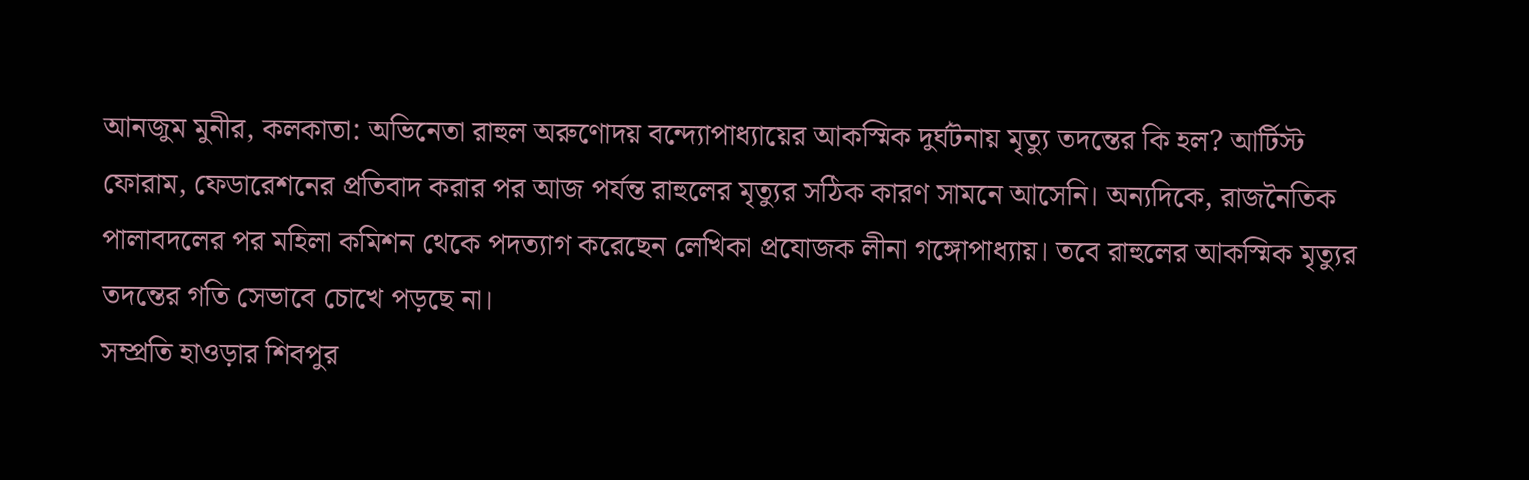আনজুম মুনীর, কলকাতা: অভিনেতা রাহুল অরুণোদয় বন্দ্যোপাধ্যায়ের আকস্মিক দুর্ঘটনায় মৃত্যু তদন্তের কি হল? আর্টিস্ট ফোরাম, ফেডারেশনের প্রতিবাদ করার পর আজ পর্যন্ত রাহুলের মৃত্যুর সঠিক কারণ সামনে আসেনি। অন্যদিকে, রাজনৈতিক পালাবদলের পর মহিলা কমিশন থেকে পদত্যাগ করেছেন লেখিকা প্রযোজক লীনা গঙ্গোপাধ্যায়। তবে রাহুলের আকস্মিক মৃত্যুর তদন্তের গতি সেভাবে চোখে পড়ছে না।
সম্প্রতি হাওড়ার শিবপুর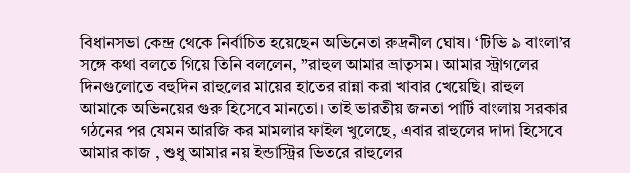বিধানসভা কেন্দ্র থেকে নির্বাচিত হয়েছেন অভিনেতা রুদ্রনীল ঘোষ। ‘টিভি ৯ বাংলা’র সঙ্গে কথা বলতে গিয়ে তিনি বললেন, ”রাহুল আমার ভ্রাতৃসম। আমার স্ট্রাগলের দিনগুলোতে বহুদিন রাহুলের মায়ের হাতের রান্না করা খাবার খেয়েছি। রাহুল আমাকে অভিনয়ের গুরু হিসেবে মানতো। তাই ভারতীয় জনতা পার্টি বাংলায় সরকার গঠনের পর যেমন আরজি কর মামলার ফাইল খুলেছে, এবার রাহুলের দাদা হিসেবে আমার কাজ , শুধু আমার নয় ইন্ডাস্ট্রির ভিতরে রাহুলের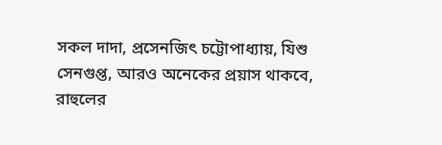সকল দাদা, প্রসেনজিৎ চট্টোপাধ্যায়, যিশু সেনগুপ্ত, আরও অনেকের প্রয়াস থাকবে, রাহুলের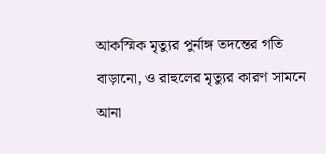আকস্মিক মৃত্যুর পুর্নাঙ্গ তদন্তের গতি বাড়ানো, ও রাহুলের মৃত্যুর কারণ সামনে আনা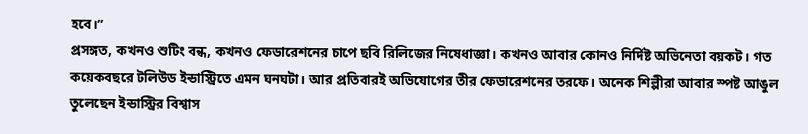হবে।”
প্রসঙ্গত, কখনও শুটিং বন্ধ, কখনও ফেডারেশনের চাপে ছবি রিলিজের নিষেধাজ্ঞা। কখনও আবার কোনও নির্দিষ্ট অভিনেতা বয়কট। গত কয়েকবছরে টলিউড ইন্ডাস্ট্রিতে এমন ঘনঘটা। আর প্রতিবারই অভিযোগের তীর ফেডারেশনের তরফে। অনেক শিল্পীরা আবার স্পষ্ট আঙুল তুলেছেন ইন্ডাস্ট্রির বিশ্বাস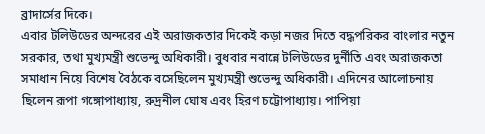ব্রাদার্সের দিকে।
এবার টলিউডের অন্দরের এই অরাজকতার দিকেই কড়া নজর দিতে বদ্ধপরিকর বাংলার নতুন সরকার, তথা মুখ্যমন্ত্রী শুভেন্দু অধিকারী। বুধবার নবান্নে টলিউডের দুর্নীতি এবং অরাজকতা সমাধান নিয়ে বিশেষ বৈঠকে বসেছিলেন মুখ্যমন্ত্রী শুভেন্দু অধিকারী। এদিনের আলোচনায় ছিলেন রূপা গঙ্গোপাধ্যায়, রুদ্রনীল ঘোষ এবং হিরণ চট্টোপাধ্যায়। পাপিয়া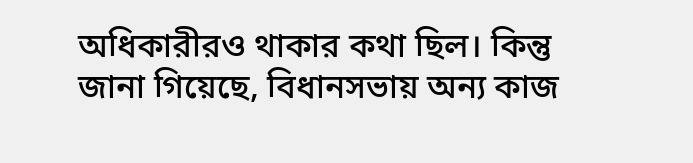অধিকারীরও থাকার কথা ছিল। কিন্তু জানা গিয়েছে, বিধানসভায় অন্য কাজ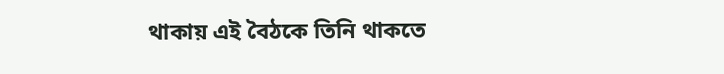থাকায় এই বৈঠকে তিনি থাকতে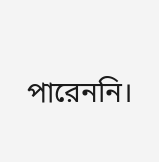পারেননি।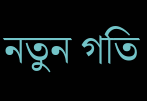নতুন গতি